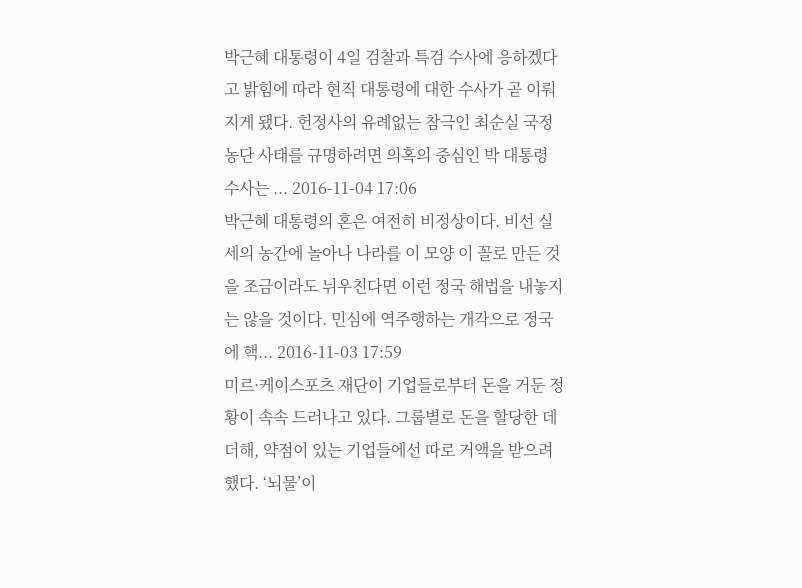박근혜 대통령이 4일 검찰과 특검 수사에 응하겠다고 밝힘에 따라 현직 대통령에 대한 수사가 곧 이뤄지게 됐다. 헌정사의 유례없는 참극인 최순실 국정농단 사태를 규명하려면 의혹의 중심인 박 대통령 수사는 ... 2016-11-04 17:06
박근혜 대통령의 혼은 여전히 비정상이다. 비선 실세의 농간에 놀아나 나라를 이 모양 이 꼴로 만든 것을 조금이라도 뉘우친다면 이런 정국 해법을 내놓지는 않을 것이다. 민심에 역주행하는 개각으로 정국에 핵... 2016-11-03 17:59
미르·케이스포츠 재단이 기업들로부터 돈을 거둔 정황이 속속 드러나고 있다. 그룹별로 돈을 할당한 데 더해, 약점이 있는 기업들에선 따로 거액을 받으려 했다. ‘뇌물’이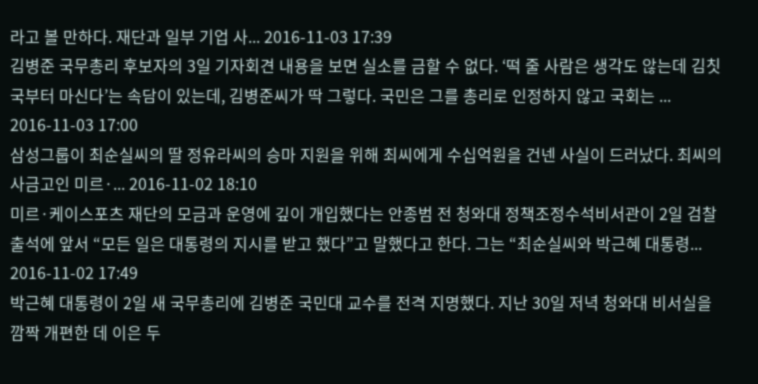라고 볼 만하다. 재단과 일부 기업 사... 2016-11-03 17:39
김병준 국무총리 후보자의 3일 기자회견 내용을 보면 실소를 금할 수 없다. ‘떡 줄 사람은 생각도 않는데 김칫국부터 마신다’는 속담이 있는데, 김병준씨가 딱 그렇다. 국민은 그를 총리로 인정하지 않고 국회는 ... 2016-11-03 17:00
삼성그룹이 최순실씨의 딸 정유라씨의 승마 지원을 위해 최씨에게 수십억원을 건넨 사실이 드러났다. 최씨의 사금고인 미르·... 2016-11-02 18:10
미르·케이스포츠 재단의 모금과 운영에 깊이 개입했다는 안종범 전 청와대 정책조정수석비서관이 2일 검찰 출석에 앞서 “모든 일은 대통령의 지시를 받고 했다”고 말했다고 한다. 그는 “최순실씨와 박근혜 대통령... 2016-11-02 17:49
박근혜 대통령이 2일 새 국무총리에 김병준 국민대 교수를 전격 지명했다. 지난 30일 저녁 청와대 비서실을 깜짝 개편한 데 이은 두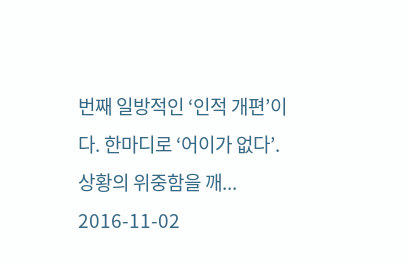번째 일방적인 ‘인적 개편’이다. 한마디로 ‘어이가 없다’. 상황의 위중함을 깨... 2016-11-02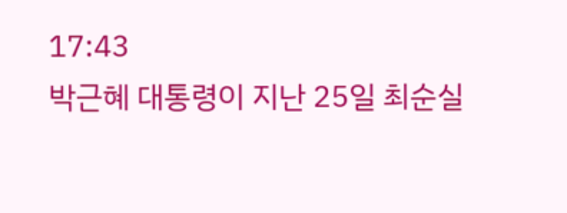17:43
박근혜 대통령이 지난 25일 최순실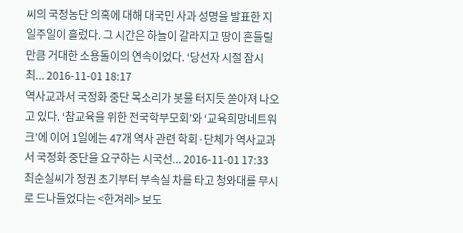씨의 국정농단 의혹에 대해 대국민 사과 성명을 발표한 지 일주일이 흘렀다. 그 시간은 하늘이 갈라지고 땅이 흔들릴 만큼 거대한 소용돌이의 연속이었다. ‘당선자 시절 잠시 최... 2016-11-01 18:17
역사교과서 국정화 중단 목소리가 봇물 터지듯 쏟아져 나오고 있다. ‘참교육을 위한 전국학부모회’와 ‘교육희망네트워크’에 이어 1일에는 47개 역사 관련 학회·단체가 역사교과서 국정화 중단을 요구하는 시국선... 2016-11-01 17:33
최순실씨가 정권 초기부터 부속실 차를 타고 청와대를 무시로 드나들었다는 <한겨레> 보도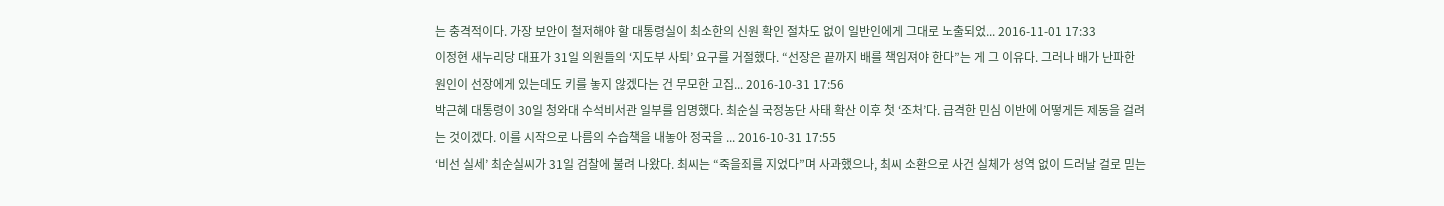는 충격적이다. 가장 보안이 철저해야 할 대통령실이 최소한의 신원 확인 절차도 없이 일반인에게 그대로 노출되었... 2016-11-01 17:33
이정현 새누리당 대표가 31일 의원들의 ‘지도부 사퇴’ 요구를 거절했다. “선장은 끝까지 배를 책임져야 한다”는 게 그 이유다. 그러나 배가 난파한 원인이 선장에게 있는데도 키를 놓지 않겠다는 건 무모한 고집... 2016-10-31 17:56
박근혜 대통령이 30일 청와대 수석비서관 일부를 임명했다. 최순실 국정농단 사태 확산 이후 첫 ‘조처’다. 급격한 민심 이반에 어떻게든 제동을 걸려는 것이겠다. 이를 시작으로 나름의 수습책을 내놓아 정국을 ... 2016-10-31 17:55
‘비선 실세’ 최순실씨가 31일 검찰에 불려 나왔다. 최씨는 “죽을죄를 지었다”며 사과했으나, 최씨 소환으로 사건 실체가 성역 없이 드러날 걸로 믿는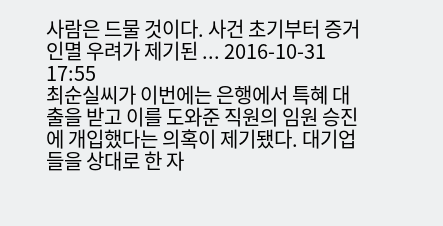사람은 드물 것이다. 사건 초기부터 증거인멸 우려가 제기된 ... 2016-10-31 17:55
최순실씨가 이번에는 은행에서 특혜 대출을 받고 이를 도와준 직원의 임원 승진에 개입했다는 의혹이 제기됐다. 대기업들을 상대로 한 자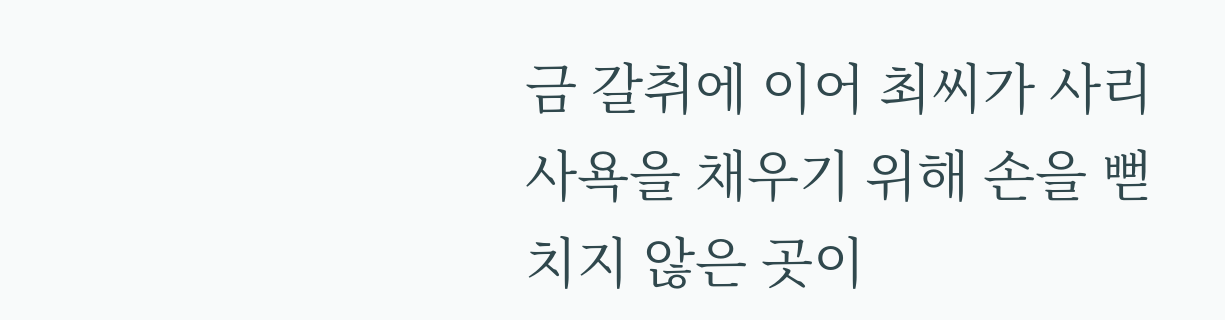금 갈취에 이어 최씨가 사리사욕을 채우기 위해 손을 뻗치지 않은 곳이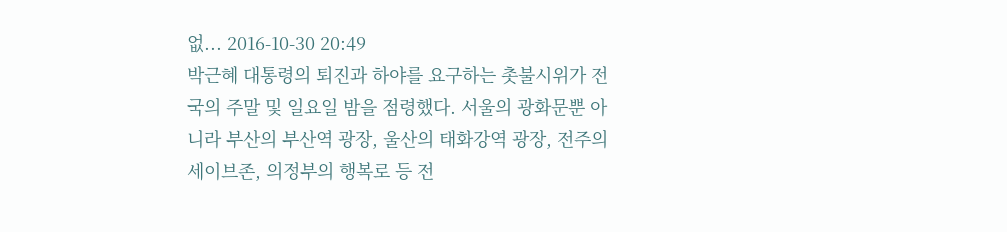없... 2016-10-30 20:49
박근혜 대통령의 퇴진과 하야를 요구하는 촛불시위가 전국의 주말 및 일요일 밤을 점령했다. 서울의 광화문뿐 아니라 부산의 부산역 광장, 울산의 태화강역 광장, 전주의 세이브존, 의정부의 행복로 등 전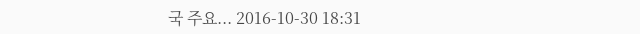국 주요... 2016-10-30 18:31